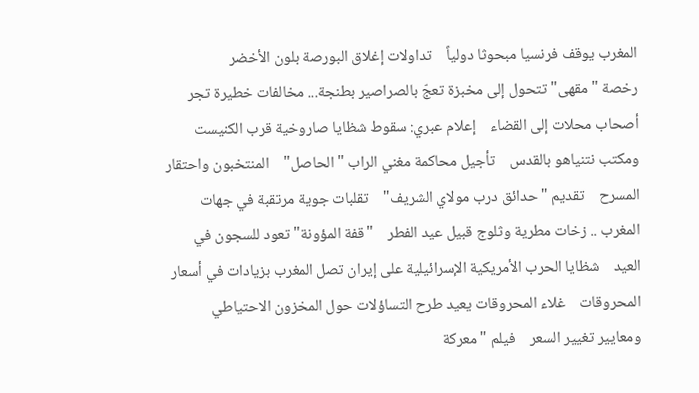المغرب يوقف فرنسيا مبحوثا دولياً    تداولات إغلاق البورصة بلون الأخضر            رخصة "مقهى" تتحول إلى مخبزة تعجّ بالصراصير بطنجة... مخالفات خطيرة تجر أصحاب محلات إلى القضاء    إعلام عبري: سقوط شظايا صاروخية قرب الكنيست ومكتب نتنياهو بالقدس    تأجيل محاكمة مغني الراب "الحاصل"    المنتخبون واحتقار المسرح    تقديم "حدائق درب مولاي الشريف"    تقلبات جوية مرتقبة في جهات المغرب .. زخات مطرية وثلوج قبيل عيد الفطر    "قفة المؤونة" تعود للسجون في العيد    شظايا الحرب الأمريكية الإسرائيلية على إيران تصل المغرب بزيادات في أسعار المحروقات    غلاء المحروقات يعيد طرح التساؤلات حول المخزون الاحتياطي ومعايير تغيير السعر    فيلم "معركة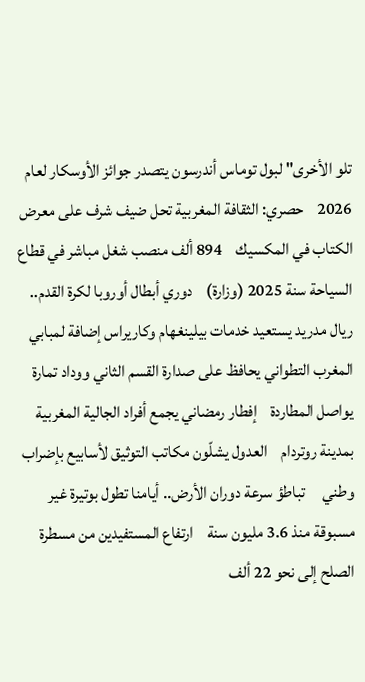تلو الأخرى" لبول توماس أندرسون يتصدر جوائز الأوسكار لعام 2026    حصري: الثقافة المغربية تحل ضيف شرف على معرض الكتاب في المكسيك    894 ألف منصب شغل مباشر في قطاع السياحة سنة 2025 (وزارة)    دوري أبطال أوروبا لكرة القدم.. ريال مدريد يستعيد خدمات بيلينغهام وكاريراس إضافة لمبابي    المغرب التطواني يحافظ على صدارة القسم الثاني ووداد تمارة يواصل المطاردة    إفطار رمضاني يجمع أفراد الجالية المغربية بمدينة روتردام    العدول يشلّون مكاتب التوثيق لأسابيع بإضراب وطني     تباطؤ سرعة دوران الأرض.. أيامنا تطول بوتيرة غير مسبوقة منذ 3.6 مليون سنة    ارتفاع المستفيدين من مسطرة الصلح إلى نحو 22 ألف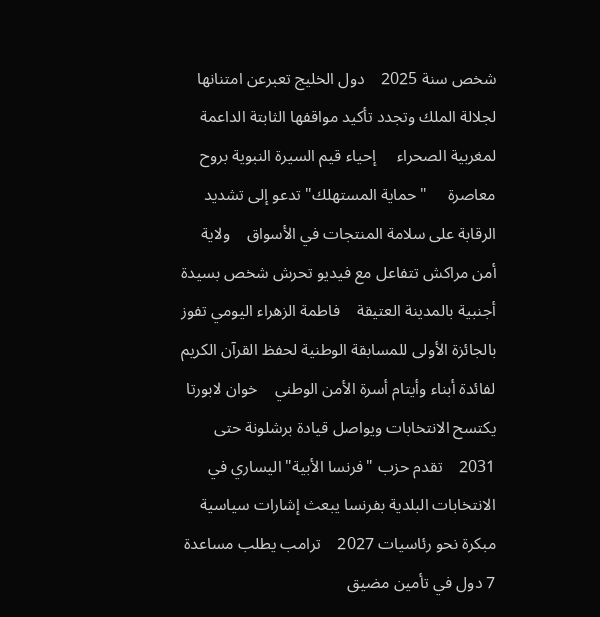شخص سنة 2025    دول الخليج تعبرعن امتنانها لجلالة الملك وتجدد تأكيد مواقفها الثابتة الداعمة لمغربية الصحراء     إحياء قيم السيرة النبوية بروح معاصرة     "حماية المستهلك" تدعو إلى تشديد الرقابة على سلامة المنتجات في الأسواق    ولاية أمن مراكش تتفاعل مع فيديو تحرش شخص بسيدة أجنبية بالمدينة العتيقة    فاطمة الزهراء اليومي تفوز بالجائزة الأولى للمسابقة الوطنية لحفظ القرآن الكريم لفائدة أبناء وأيتام أسرة الأمن الوطني    خوان لابورتا يكتسح الانتخابات ويواصل قيادة برشلونة حتى 2031    تقدم حزب "فرنسا الأبية" اليساري في الانتخابات البلدية بفرنسا يبعث إشارات سياسية مبكرة نحو رئاسيات 2027    ترامب يطلب مساعدة 7 دول في تأمين مضيق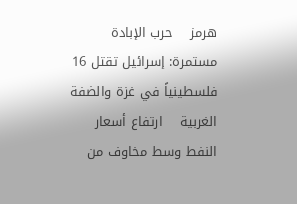هرمز    حرب الإبادة مستمرة: إسرائيل تقتل 16 فلسطينياً في غزة والضفة الغربية    ارتفاع أسعار النفط وسط مخاوف من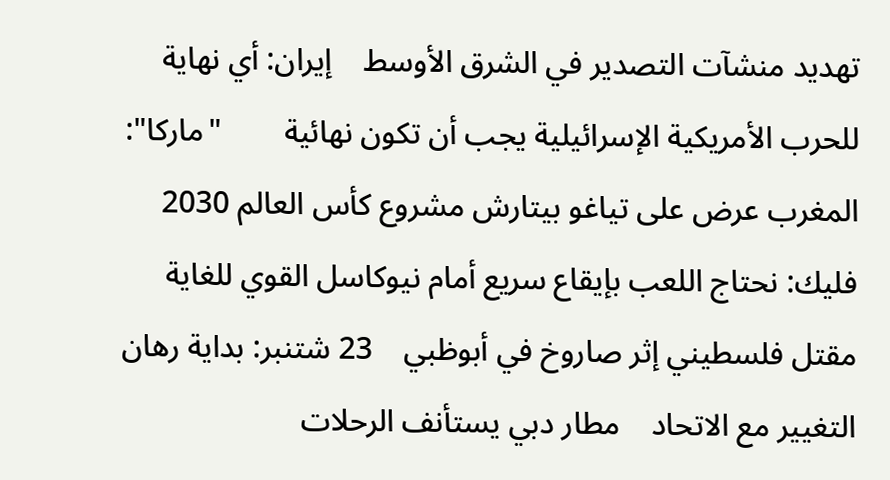تهديد منشآت التصدير في الشرق الأوسط    إيران: أي نهاية للحرب الأمريكية الإسرائيلية يجب أن تكون نهائية        "ماركا": المغرب عرض على تياغو بيتارش مشروع كأس العالم 2030    فليك: نحتاج اللعب بإيقاع سريع أمام نيوكاسل القوي للغاية    مقتل فلسطيني إثر صاروخ في أبوظبي    23 شتنبر: بداية رهان التغيير مع الاتحاد    مطار دبي يستأنف الرحلات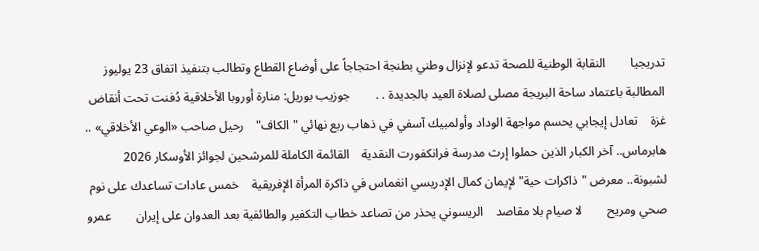تدريجيا        النقابة الوطنية للصحة تدعو لإنزال وطني بطنجة احتجاجاً على أوضاع القطاع وتطالب بتنفيذ اتفاق 23 يوليوز    المطالبة باعتماد ساحة البريجة مصلى لصلاة العيد بالجديدة . .        جوزيب بوريل: منارة أوروبا الأخلاقية دُفنت تحت أنقاض غزة    تعادل إيجابي يحسم مواجهة الوداد وأولمبيك آسفي في ذهاب ربع نهائي "الكاف"    رحيل صاحب «الوعي الأخلاقي» .. هابرماس.. آخر الكبار الذين حملوا إرث مدرسة فرانكفورت النقدية    القائمة الكاملة للمرشحين لجوائز الأوسكار 2026    لشبونة.. معرض "ذاكرات حية" لإيمان كمال الإدريسي انغماس في ذاكرة المرأة الإفريقية    خمس عادات تساعدك على نوم صحي ومريح        لا صيام بلا مقاصد    الريسوني يحذر من تصاعد خطاب التكفير والطائفية بعد العدوان على إيران        عمرو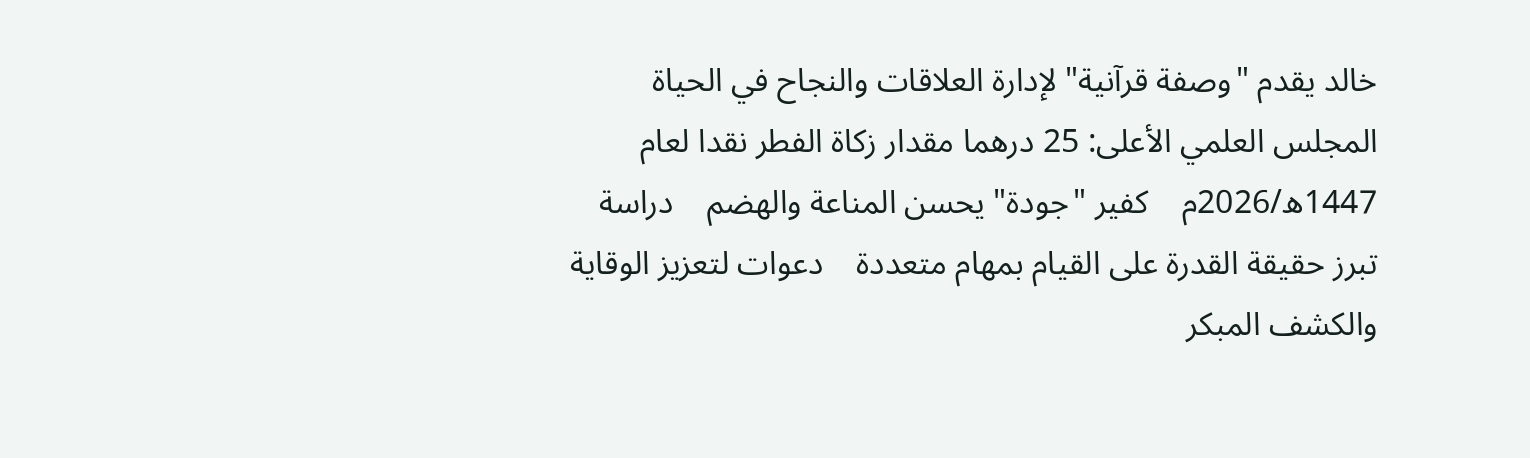خالد يقدم "وصفة قرآنية" لإدارة العلاقات والنجاح في الحياة    المجلس العلمي الأعلى: 25 درهما مقدار زكاة الفطر نقدا لعام 1447ه/2026م    كفير "جودة" يحسن المناعة والهضم    دراسة تبرز حقيقة القدرة على القيام بمهام متعددة    دعوات لتعزيز الوقاية والكشف المبكر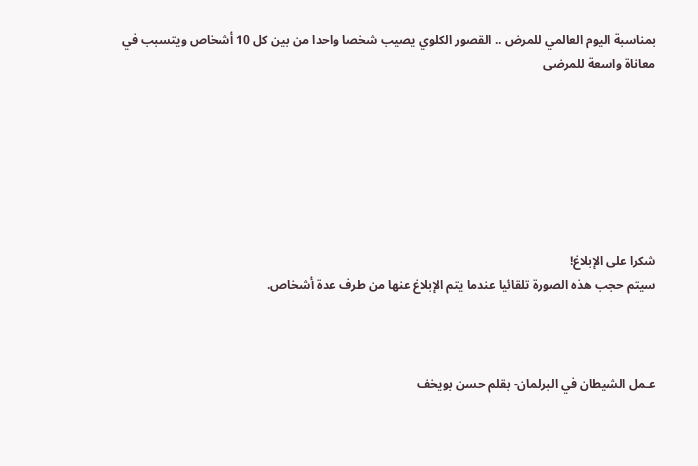بمناسبة اليوم العالمي للمرض .. القصور الكلوي يصيب شخصا واحدا من بين كل 10 أشخاص ويتسبب في معاناة واسعة للمرضى







شكرا على الإبلاغ!
سيتم حجب هذه الصورة تلقائيا عندما يتم الإبلاغ عنها من طرف عدة أشخاص.



عـمل الشيطان في البرلمان- بقلم حسن بويخف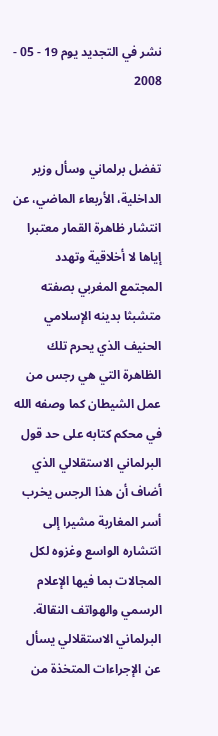نشر في التجديد يوم 19 - 05 - 2008


تفضل برلماني وسأل وزير الداخلية، الأربعاء الماضي، عن انتشار ظاهرة القمار معتبرا إياها لا أخلاقية وتهدد المجتمع المغربي بصفته متشبثا بدينه الإسلامي الحنيف الذي يحرم تلك الظاهرة التي هي رجس من عمل الشيطان كما وصفه الله في محكم كتابه على حد قول البرلماني الاستقلالي الذي أضاف أن هذا الرجس يخرب أسر المغاربة مشيرا إلى انتشاره الواسع وغزوه لكل المجالات بما فيها الإعلام الرسمي والهواتف النقالة. البرلماني الاستقلالي يسأل عن الإجراءات المتخذة من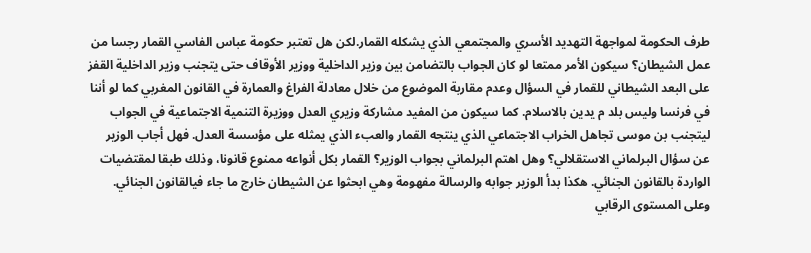طرف الحكومة لمواجهة التهديد الأسري والمجتمعي الذي يشكله القمار.لكن هل تعتبر حكومة عباس الفاسي القمار رجسا من عمل الشيطان؟ سيكون الأمر ممتعا لو كان الجواب بالتضامن بين وزير الداخلية ووزير الأوقاف حتى يتجنب وزير الداخلية القفز على البعد الشيطاني للقمار في السؤال وعدم مقاربة الموضوع من خلال معادلة الفراغ والعمارة في القانون المغربي كما لو أننا في فرنسا وليس بلد م يدين بالاسلام. كما سيكون من المفيد مشاركة وزيري العدل ووزيرة التنمية الاجتماعية في الجواب ليتجنب بن موسى تجاهل الخراب الاجتماعي الذي ينتجه القمار والعبء الذي يمثله على مؤسسة العدل. فهل أجاب الوزير عن سؤال البرلماني الاستقلالي؟ وهل اهتم البرلماني بجواب الوزير؟ القمار بكل أنواعه ممنوع قانونا، وذلك طبقا لمقتضيات الواردة بالقانون الجنائي. هكذا بدأ الوزير جوابه والرسالة مفهومة وهي ابحثوا عن الشيطان خارج ما جاء فيالقانون الجنائي. وعلى المستوى الرقابي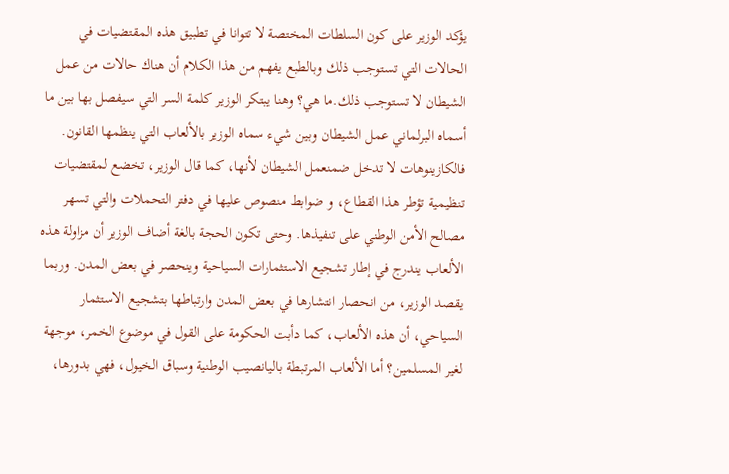يؤكد الوزير على كون السلطات المختصة لا تتوانا في تطبيق هذه المقتضيات في الحالات التي تستوجب ذلك وبالطبع يفهم من هذا الكلام أن هناك حالات من عمل الشيطان لا تستوجب ذلك.ما هي؟ وهنا يبتكر الوزير كلمة السر التي سيفصل بها بين ما أسماه البرلماني عمل الشيطان وبين شيء سماه الوزير بالألعاب التي ينظمها القانون. فالكازينوهات لا تدخل ضمنعمل الشيطان لأنها، كما قال الوزير، تخضع لمقتضيات تنظيمية تؤطر هذا القطاع، و ضوابط منصوص عليها في دفتر التحملات والتي تسهر مصالح الأمن الوطني على تنفيذها. وحتى تكون الحجة بالغة أضاف الوزير أن مزاولة هذه الألعاب يندرج في إطار تشجيع الاستثمارات السياحية وينحصر في بعض المدن. وربما يقصد الوزير، من انحصار انتشارها في بعض المدن وارتباطها بتشجيع الاستثمار السياحي، أن هذه الألعاب، كما دأبت الحكومة على القول في موضوع الخمر، موجهة لغير المسلمين؟ أما الألعاب المرتبطة باليانصيب الوطنية وسباق الخيول، فهي بدورها،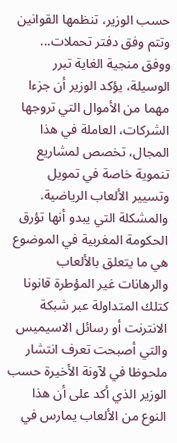حسب الوزير، تنظمها القوانين وتتم وفق دفتر تحملات... ووفق منجية الغاية تبرر الوسيلة، يؤكد الوزير أن جزءا مهما من الأموال التي تروجها الشركات، العاملة في هذا المجال، تخصص لمشاريع تنموية خاصة في تمويل وتسيير الألعاب الرياضية. والمشكلة التي يبدو أنها تؤرق الحكومة المغربية في الموضوع هي ما يتعلق بالألعاب والرهانات غير المؤطرة قانونا كتلك المتداولة عبر شبكة الانترنت أو رسائل الاسيميس والتي أصبحت تعرف انتشار ملحوظا في لآونة الأخيرة حسب الوزير الذي أكد على أن هذا النوع من الألعاب يمارس في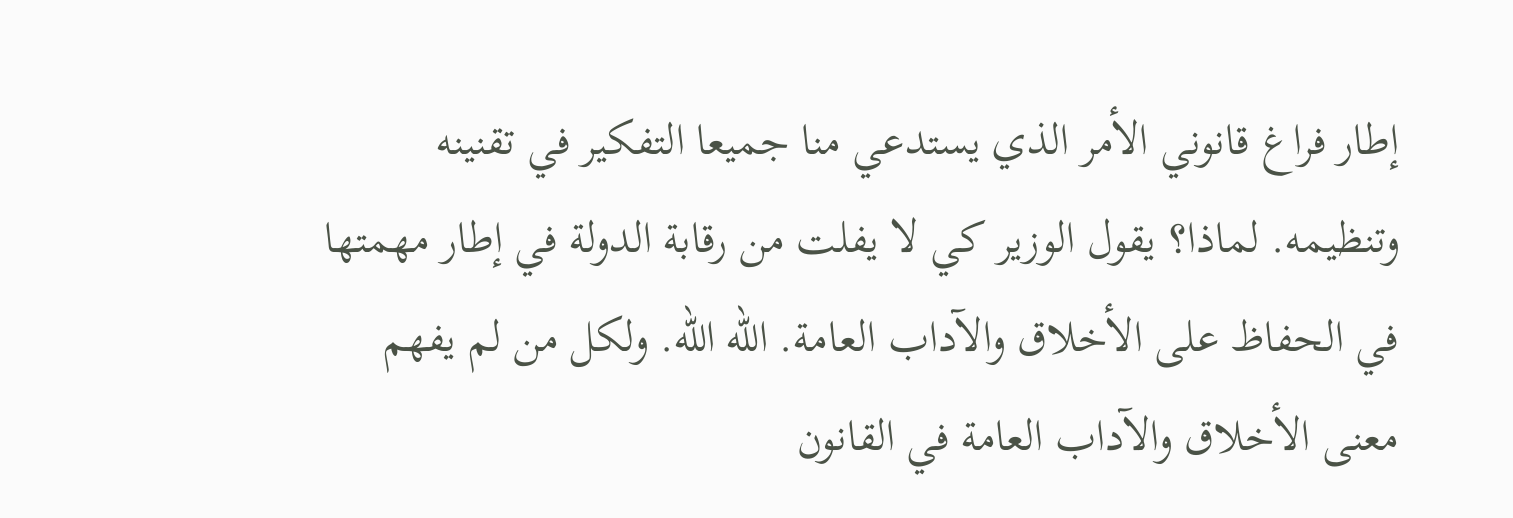إطار فراغ قانوني الأمر الذي يستدعي منا جميعا التفكير في تقنينه وتنظيمه. لماذا؟ يقول الوزير كي لا يفلت من رقابة الدولة في إطار مهمتها في الحفاظ على الأخلاق والآداب العامة. الله الله. ولكل من لم يفهم معنى الأخلاق والآداب العامة في القانون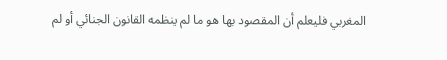المغربي فليعلم أن المقصود بها هو ما لم ينظمه القانون الجنائي أو لم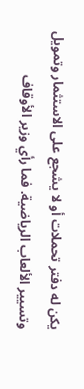يكن له دفتر تحملات أو لا يشجع على الاستثمار وتمويل وتسيير الألعاب الرياضية. فما رأي وزير الأوقاف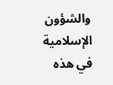والشؤون الإسلامية في هذه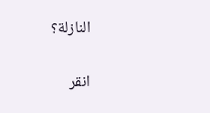النازلة؟

انقر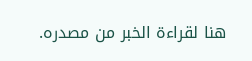هنا لقراءة الخبر من مصدره.